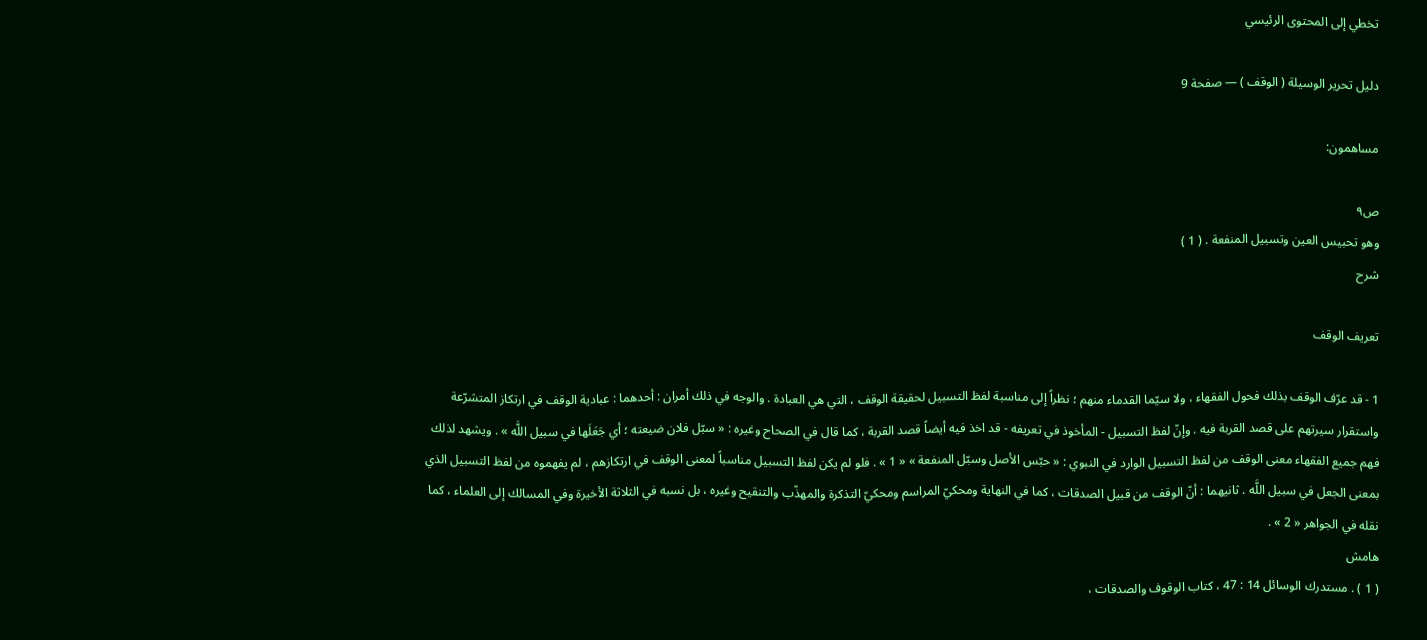تخطي إلى المحتوى الرئيسي

دليل تحرير الوسيلة ( الوقف ) — صفحة 9

مساهمون:

ص٩
وهو تحبيس العين وتسبيل المنفعة . ( 1 )
شرح

تعريف الوقف

1 - قد عرّف الوقف بذلك فحول الفقهاء ، ولا سيّما القدماء منهم ؛ نظراً إلى مناسبة لفظ التسبيل لحقيقة الوقف ، التي هي العبادة . والوجه في ذلك أمران : أحدهما : عبادية الوقف في ارتكاز المتشرّعة واستقرار سيرتهم على قصد القربة فيه . وإنّ لفظ التسبيل - المأخوذ في تعريفه - قد اخذ فيه أيضاً قصد القربة ، كما قال في الصحاح وغيره : « سبّل فلان ضيعته ؛ أي جَعَلَها في سبيل اللَّه » . ويشهد لذلك فهم جميع الفقهاء معنى الوقف من لفظ التسبيل الوارد في النبوي : « حبّس الأصل وسبّل المنفعة » « 1 » . فلو لم يكن لفظ التسبيل مناسباً لمعنى الوقف في ارتكازهم ، لم يفهموه من لفظ التسبيل الذي بمعنى الجعل في سبيل اللَّه . ثانيهما : أنّ الوقف من قبيل الصدقات ، كما في النهاية ومحكيّ المراسم ومحكيّ التذكرة والمهذّب والتنقيح وغيره ، بل نسبه في الثلاثة الأخيرة وفي المسالك إلى العلماء ، كما نقله في الجواهر « 2 » .
هامش
( 1 ) . مستدرك الوسائل 14 : 47 ، كتاب الوقوف والصدقات ،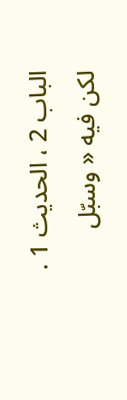الباب 2 ، الحديث 1 . لكن فيه « وسبّل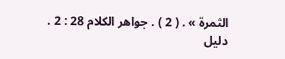الثمرة » . ( 2 ) . جواهر الكلام 28 : 2 .
دليل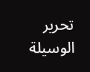تحرير الوسيلة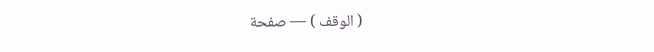( الوقف ) — صفحة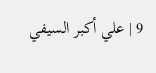9 | علي أكبر السيفي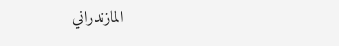المازندراني